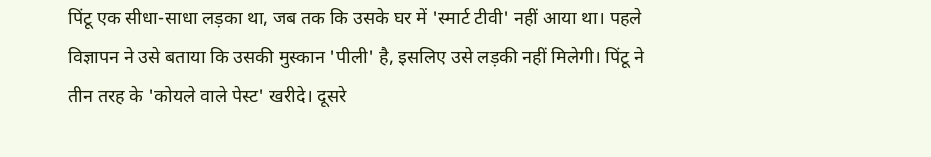पिंटू एक सीधा-साधा लड़का था, जब तक कि उसके घर में 'स्मार्ट टीवी' नहीं आया था। पहले विज्ञापन ने उसे बताया कि उसकी मुस्कान 'पीली' है, इसलिए उसे लड़की नहीं मिलेगी। पिंटू ने तीन तरह के 'कोयले वाले पेस्ट' खरीदे। दूसरे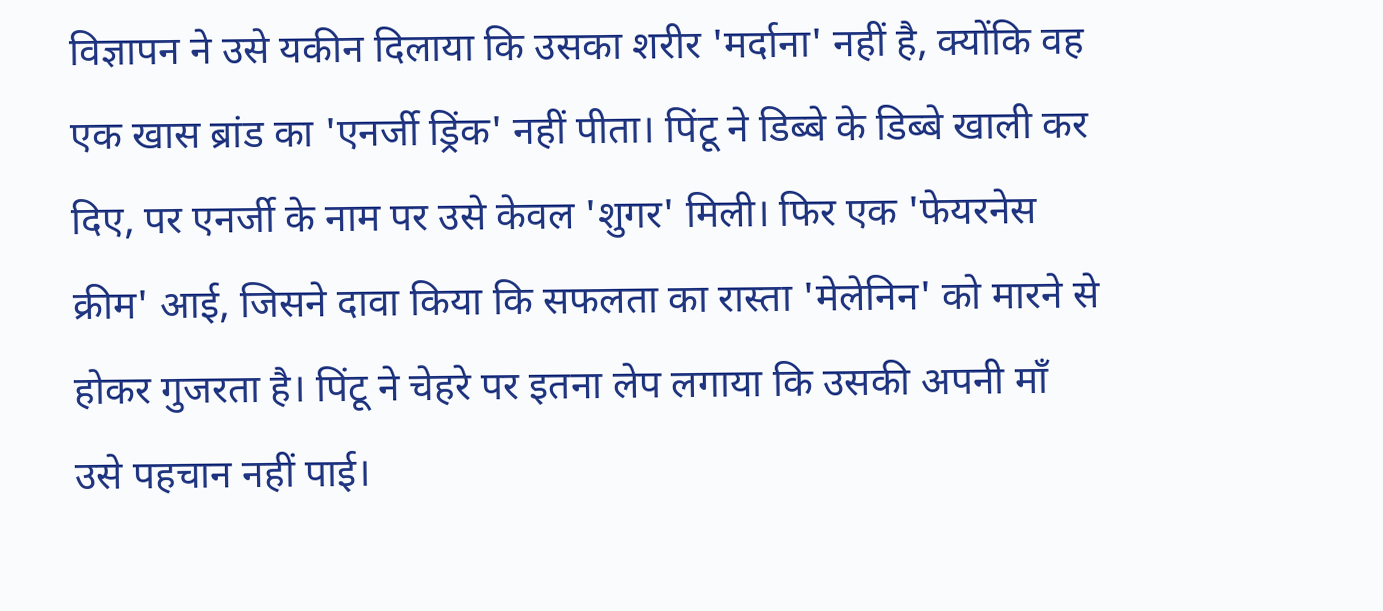विज्ञापन ने उसे यकीन दिलाया कि उसका शरीर 'मर्दाना' नहीं है, क्योंकि वह एक खास ब्रांड का 'एनर्जी ड्रिंक' नहीं पीता। पिंटू ने डिब्बे के डिब्बे खाली कर दिए, पर एनर्जी के नाम पर उसे केवल 'शुगर' मिली। फिर एक 'फेयरनेस क्रीम' आई, जिसने दावा किया कि सफलता का रास्ता 'मेलेनिन' को मारने से होकर गुजरता है। पिंटू ने चेहरे पर इतना लेप लगाया कि उसकी अपनी माँ उसे पहचान नहीं पाई।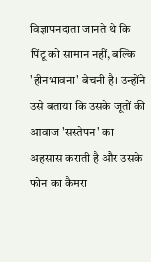विज्ञापनदाता जानते थे कि पिंटू को सामान नहीं, बल्कि 'हीनभावना' बेचनी है। उन्होंने उसे बताया कि उसके जूतों की आवाज 'सस्तेपन' का अहसास कराती है और उसके फोन का कैमरा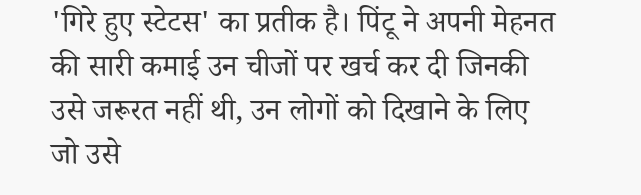'गिरे हुए स्टेटस' का प्रतीक है। पिंटू ने अपनी मेहनत की सारी कमाई उन चीजों पर खर्च कर दी जिनकी उसे जरूरत नहीं थी, उन लोगों को दिखाने के लिए जो उसे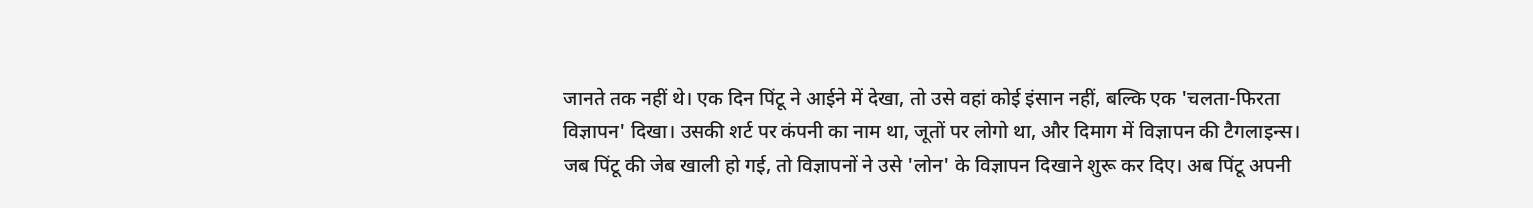जानते तक नहीं थे। एक दिन पिंटू ने आईने में देखा, तो उसे वहां कोई इंसान नहीं, बल्कि एक 'चलता-फिरता विज्ञापन' दिखा। उसकी शर्ट पर कंपनी का नाम था, जूतों पर लोगो था, और दिमाग में विज्ञापन की टैगलाइन्स। जब पिंटू की जेब खाली हो गई, तो विज्ञापनों ने उसे 'लोन' के विज्ञापन दिखाने शुरू कर दिए। अब पिंटू अपनी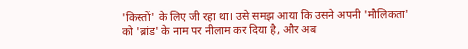'किस्तों' के लिए जी रहा था। उसे समझ आया कि उसने अपनी 'मौलिकता' को 'ब्रांड' के नाम पर नीलाम कर दिया है, और अब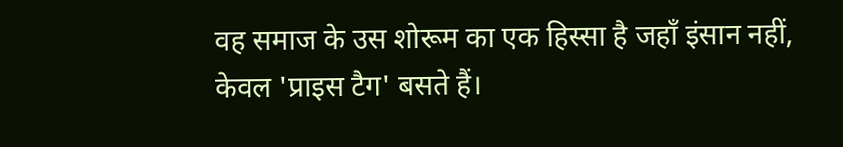वह समाज के उस शोरूम का एक हिस्सा है जहाँ इंसान नहीं, केवल 'प्राइस टैग' बसते हैं।